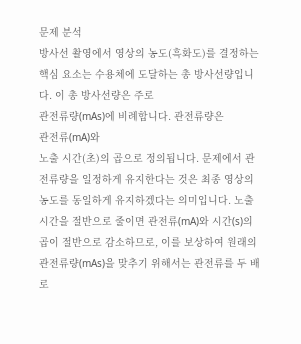문제 분석
방사선 촬영에서 영상의 농도(흑화도)를 결정하는 핵심 요소는 수용체에 도달하는 총 방사선량입니다. 이 총 방사선량은 주로
관전류량(mAs)에 비례합니다. 관전류량은
관전류(mA)와
노출 시간(초)의 곱으로 정의됩니다. 문제에서 관전류량을 일정하게 유지한다는 것은 최종 영상의 농도를 동일하게 유지하겠다는 의미입니다. 노출 시간을 절반으로 줄이면 관전류(mA)와 시간(s)의 곱이 절반으로 감소하므로, 이를 보상하여 원래의 관전류량(mAs)을 맞추기 위해서는 관전류를 두 배로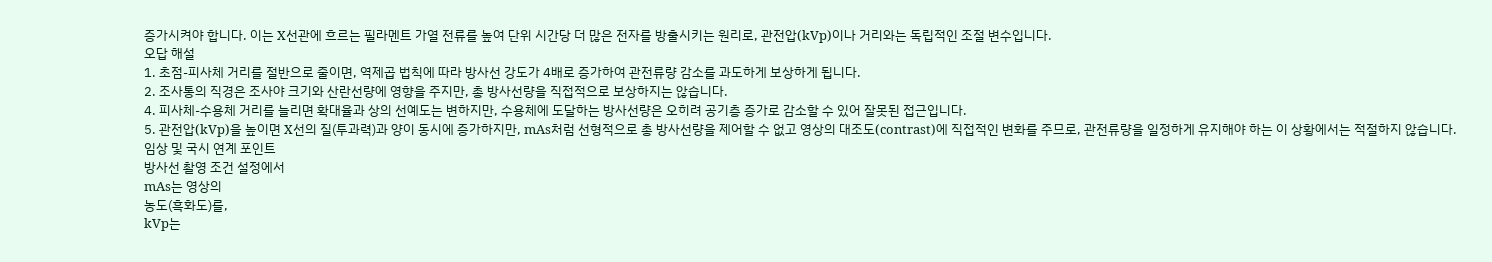증가시켜야 합니다. 이는 X선관에 흐르는 필라멘트 가열 전류를 높여 단위 시간당 더 많은 전자를 방출시키는 원리로, 관전압(kVp)이나 거리와는 독립적인 조절 변수입니다.
오답 해설
1. 초점-피사체 거리를 절반으로 줄이면, 역제곱 법칙에 따라 방사선 강도가 4배로 증가하여 관전류량 감소를 과도하게 보상하게 됩니다.
2. 조사통의 직경은 조사야 크기와 산란선량에 영향을 주지만, 총 방사선량을 직접적으로 보상하지는 않습니다.
4. 피사체-수용체 거리를 늘리면 확대율과 상의 선예도는 변하지만, 수용체에 도달하는 방사선량은 오히려 공기층 증가로 감소할 수 있어 잘못된 접근입니다.
5. 관전압(kVp)을 높이면 X선의 질(투과력)과 양이 동시에 증가하지만, mAs처럼 선형적으로 총 방사선량을 제어할 수 없고 영상의 대조도(contrast)에 직접적인 변화를 주므로, 관전류량을 일정하게 유지해야 하는 이 상황에서는 적절하지 않습니다.
임상 및 국시 연계 포인트
방사선 촬영 조건 설정에서
mAs는 영상의
농도(흑화도)를,
kVp는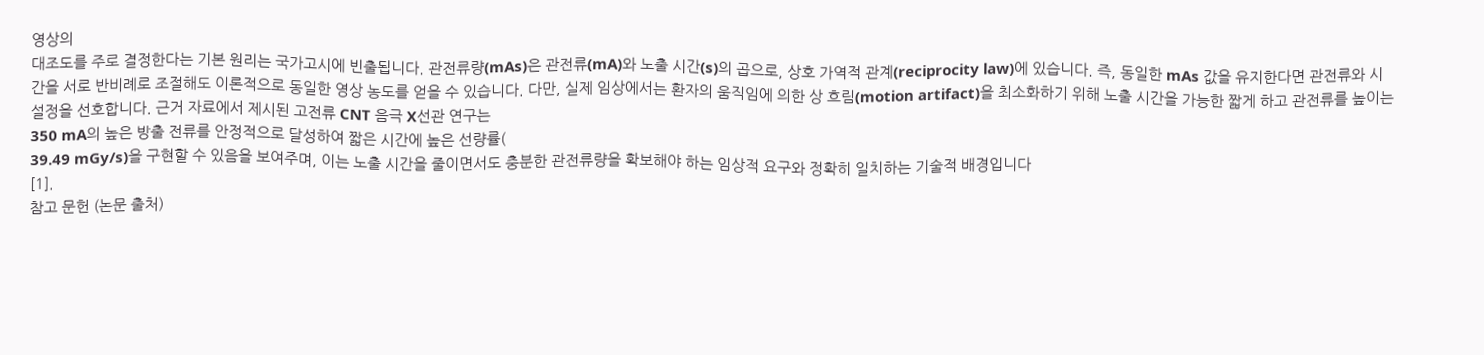영상의
대조도를 주로 결정한다는 기본 원리는 국가고시에 빈출됩니다. 관전류량(mAs)은 관전류(mA)와 노출 시간(s)의 곱으로, 상호 가역적 관계(reciprocity law)에 있습니다. 즉, 동일한 mAs 값을 유지한다면 관전류와 시간을 서로 반비례로 조절해도 이론적으로 동일한 영상 농도를 얻을 수 있습니다. 다만, 실제 임상에서는 환자의 움직임에 의한 상 흐림(motion artifact)을 최소화하기 위해 노출 시간을 가능한 짧게 하고 관전류를 높이는 설정을 선호합니다. 근거 자료에서 제시된 고전류 CNT 음극 X선관 연구는
350 mA의 높은 방출 전류를 안정적으로 달성하여 짧은 시간에 높은 선량률(
39.49 mGy/s)을 구현할 수 있음을 보여주며, 이는 노출 시간을 줄이면서도 충분한 관전류량을 확보해야 하는 임상적 요구와 정확히 일치하는 기술적 배경입니다
[1].
참고 문헌 (논문 출처)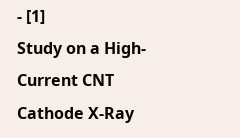- [1]
Study on a High-Current CNT Cathode X-Ray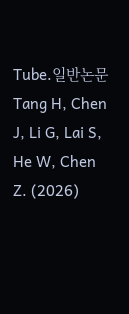Tube.일반논문Tang H, Chen J, Li G, Lai S, He W, Chen Z. (2026)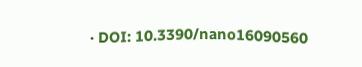· DOI: 10.3390/nano16090560